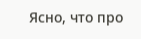Ясно, что про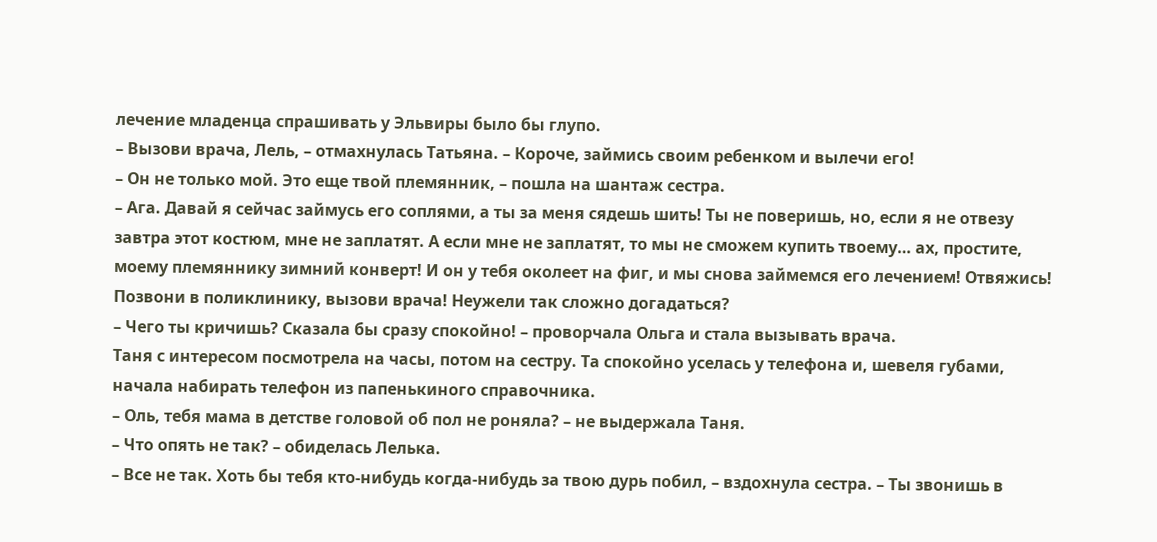лечение младенца спрашивать у Эльвиры было бы глупо.
– Вызови врача, Лель, – отмахнулась Татьяна. – Короче, займись своим ребенком и вылечи его!
– Он не только мой. Это еще твой племянник, – пошла на шантаж сестра.
– Ага. Давай я сейчас займусь его соплями, а ты за меня сядешь шить! Ты не поверишь, но, если я не отвезу завтра этот костюм, мне не заплатят. А если мне не заплатят, то мы не сможем купить твоему… ах, простите, моему племяннику зимний конверт! И он у тебя околеет на фиг, и мы снова займемся его лечением! Отвяжись! Позвони в поликлинику, вызови врача! Неужели так сложно догадаться?
– Чего ты кричишь? Сказала бы сразу спокойно! – проворчала Ольга и стала вызывать врача.
Таня с интересом посмотрела на часы, потом на сестру. Та спокойно уселась у телефона и, шевеля губами, начала набирать телефон из папенькиного справочника.
– Оль, тебя мама в детстве головой об пол не роняла? – не выдержала Таня.
– Что опять не так? – обиделась Лелька.
– Все не так. Хоть бы тебя кто-нибудь когда-нибудь за твою дурь побил, – вздохнула сестра. – Ты звонишь в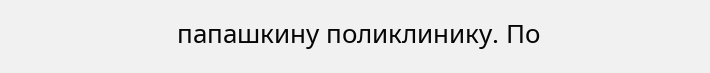папашкину поликлинику. По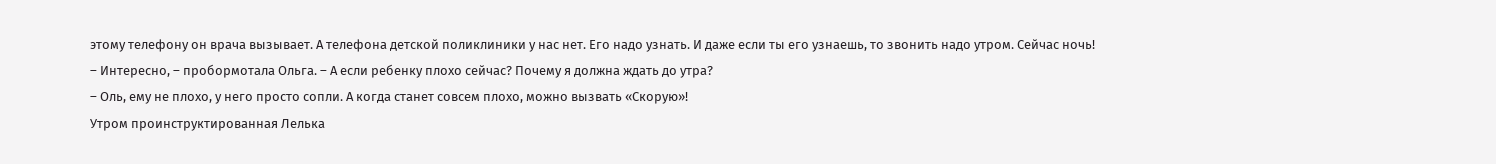этому телефону он врача вызывает. А телефона детской поликлиники у нас нет. Его надо узнать. И даже если ты его узнаешь, то звонить надо утром. Сейчас ночь!
– Интересно, – пробормотала Ольга. – А если ребенку плохо сейчас? Почему я должна ждать до утра?
– Оль, ему не плохо, у него просто сопли. А когда станет совсем плохо, можно вызвать «Скорую»!
Утром проинструктированная Лелька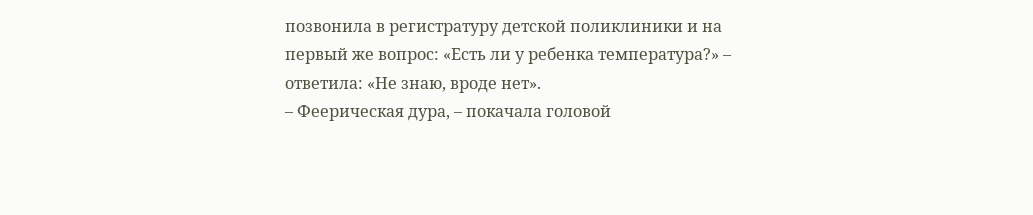позвонила в регистратуру детской поликлиники и на первый же вопрос: «Есть ли у ребенка температура?» – ответила: «Не знаю, вроде нет».
– Феерическая дура, – покачала головой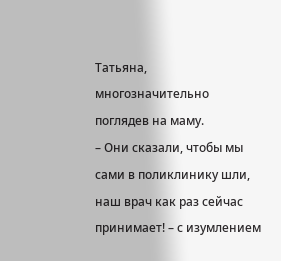Татьяна, многозначительно поглядев на маму.
– Они сказали, чтобы мы сами в поликлинику шли, наш врач как раз сейчас принимает! – с изумлением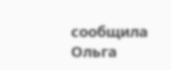сообщила Ольга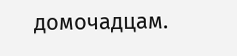домочадцам.